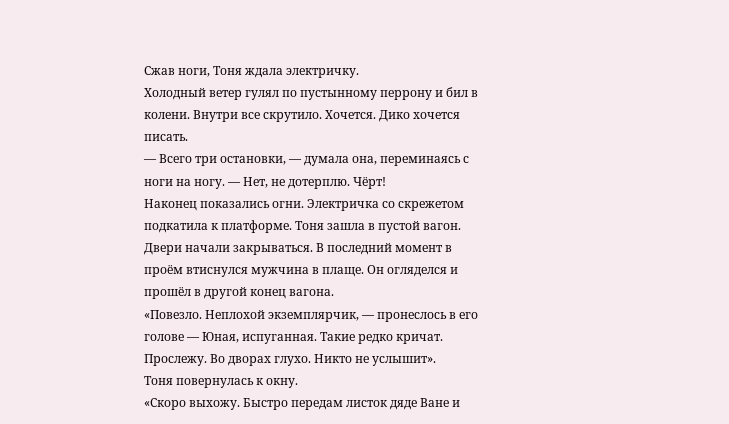Сжав ноги, Тоня ждала электричку.
Холодный ветер гулял по пустынному перрону и бил в колени. Внутри все скрутило. Хочется. Дико хочется писать.
— Всего три остановки, — думала она, переминаясь с ноги на ногу. — Нет, не дотерплю. Чёрт!
Наконец показались огни. Электричка со скрежетом подкатила к платформе. Тоня зашла в пустой вагон.
Двери начали закрываться. В последний момент в проём втиснулся мужчина в плаще. Он огляделся и прошёл в другой конец вагона.
«Повезло. Неплохой экземплярчик, — пронеслось в его голове — Юная, испуганная. Такие редко кричат. Прослежу. Во дворах глухо. Никто не услышит».
Тоня повернулась к окну.
«Скоро выхожу. Быстро передам листок дяде Ване и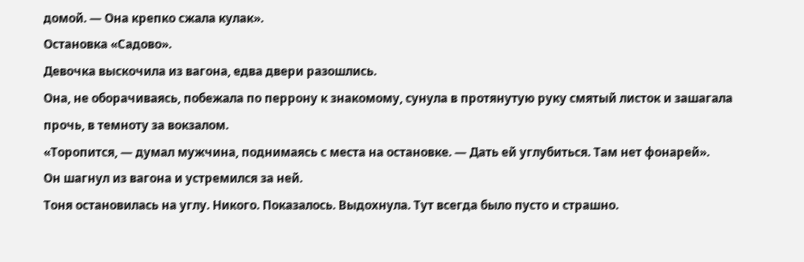домой. — Она крепко сжала кулак».
Остановка «Садово».
Девочка выскочила из вагона, едва двери разошлись.
Она, не оборачиваясь, побежала по перрону к знакомому, сунула в протянутую руку смятый листок и зашагала прочь, в темноту за вокзалом.
«Торопится, — думал мужчина, поднимаясь с места на остановке. — Дать ей углубиться. Там нет фонарей».
Он шагнул из вагона и устремился за ней.
Тоня остановилась на углу. Никого. Показалось. Выдохнула. Тут всегда было пусто и страшно.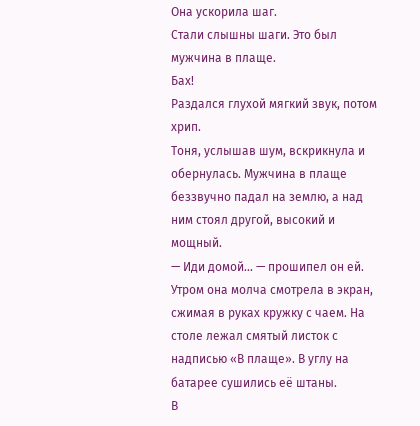Она ускорила шаг.
Стали слышны шаги. Это был мужчина в плаще.
Бах!
Раздался глухой мягкий звук, потом хрип.
Тоня, услышав шум, вскрикнула и обернулась. Мужчина в плаще беззвучно падал на землю, а над ним стоял другой, высокий и мощный.
— Иди домой… — прошипел он ей.
Утром она молча смотрела в экран, сжимая в руках кружку с чаем. На столе лежал смятый листок с надписью «В плаще». В углу на батарее сушились её штаны.
В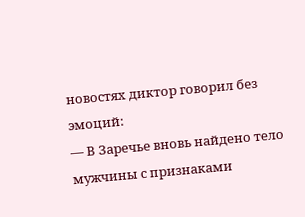новостях диктор говорил без эмоций:
— В Заречье вновь найдено тело мужчины с признаками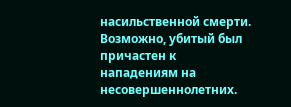насильственной смерти. Возможно, убитый был причастен к нападениям на несовершеннолетних.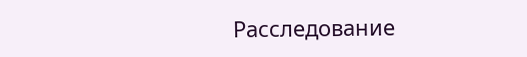Расследование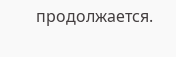продолжается.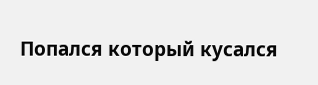Попался который кусался